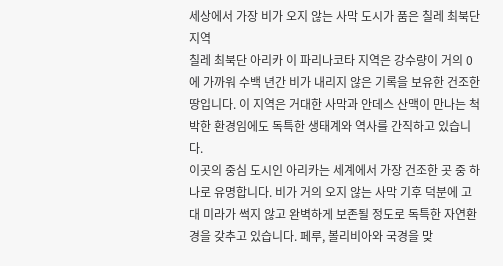세상에서 가장 비가 오지 않는 사막 도시가 품은 칠레 최북단 지역
칠레 최북단 아리카 이 파리나코타 지역은 강수량이 거의 0에 가까워 수백 년간 비가 내리지 않은 기록을 보유한 건조한 땅입니다. 이 지역은 거대한 사막과 안데스 산맥이 만나는 척박한 환경임에도 독특한 생태계와 역사를 간직하고 있습니다.
이곳의 중심 도시인 아리카는 세계에서 가장 건조한 곳 중 하나로 유명합니다. 비가 거의 오지 않는 사막 기후 덕분에 고대 미라가 썩지 않고 완벽하게 보존될 정도로 독특한 자연환경을 갖추고 있습니다. 페루, 볼리비아와 국경을 맞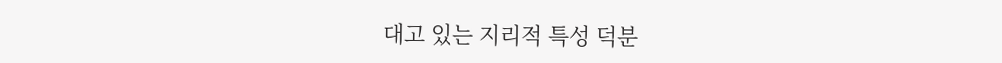대고 있는 지리적 특성 덕분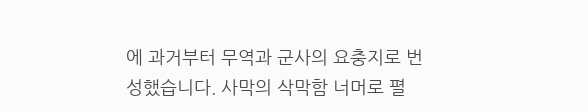에 과거부터 무역과 군사의 요충지로 번성했습니다. 사막의 삭막함 너머로 펼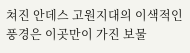쳐진 안데스 고원지대의 이색적인 풍경은 이곳만이 가진 보물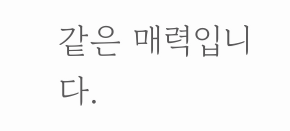같은 매력입니다.